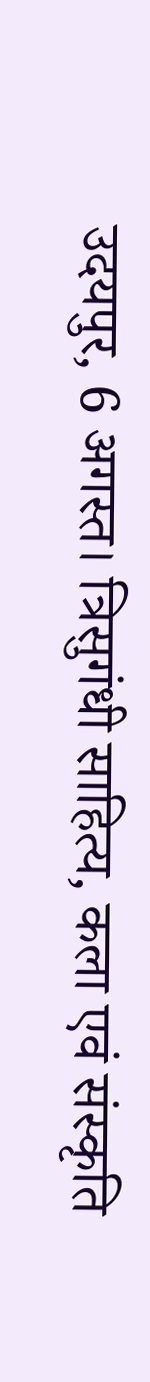उदयपुर, 6 अगस्त। त्रिसुगंधी साहित्य, कला एवं संस्कृति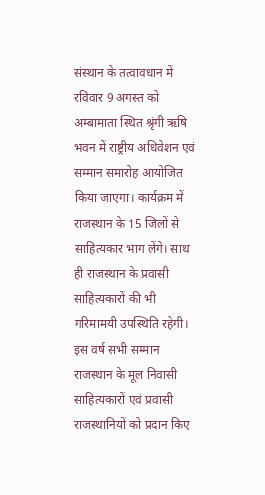संस्थान के तत्वावधान में रविवार 9 अगस्त को अम्बामाता स्थित श्रृंगी ऋषि भवन में राष्ट्रीय अधिवेशन एवं सम्मान समारोह आयोजित किया जाएगा। कार्यक्रम में राजस्थान के 15 जिलों से साहित्यकार भाग लेंगे। साथ ही राजस्थान के प्रवासी साहित्यकारों की भी गरिमामयी उपस्थिति रहेगी। इस वर्ष सभी सम्मान राजस्थान के मूल निवासी साहित्यकारों एवं प्रवासी राजस्थानियों को प्रदान किए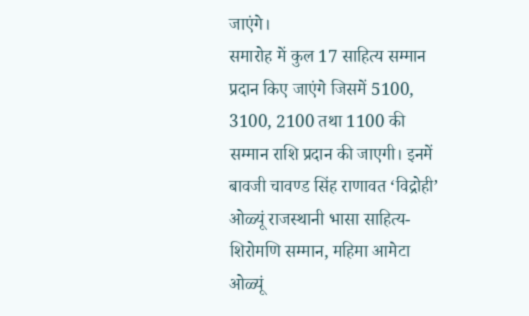जाएंगे।
समारोह में कुल 17 साहित्य सम्मान प्रदान किए जाएंगे जिसमें 5100, 3100, 2100 तथा 1100 की सम्मान राशि प्रदान की जाएगी। इनमें बावजी चावण्ड सिंह राणावत ‘विद्रोही’ ओळ्यूं राजस्थानी भासा साहित्य-शिरोमणि सम्मान, महिमा आमेटा ओळ्यूं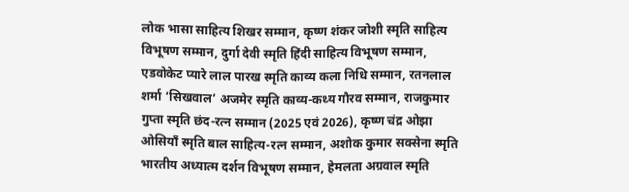लोक भासा साहित्य शिखर सम्मान, कृष्ण शंकर जोशी स्मृति साहित्य विभूषण सम्मान, दुर्गा देवी स्मृति हिंदी साहित्य विभूषण सम्मान, एडवोकेट प्यारे लाल पारख स्मृति काव्य कला निधि सम्मान, रतनलाल शर्मा ‘सिखवाल’ अजमेर स्मृति काव्य-कथ्य गौरव सम्मान, राजकुमार गुप्ता स्मृति छंद-रत्न सम्मान (2025 एवं 2026), कृष्ण चंद्र ओझा ओसियाँ स्मृति बाल साहित्य-रत्न सम्मान, अशोक कुमार सक्सेना स्मृति भारतीय अध्यात्म दर्शन विभूषण सम्मान, हेमलता अग्रवाल स्मृति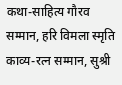कथा-साहित्य गौरव सम्मान, हरि विमला स्मृति काव्य-रत्न सम्मान, सुश्री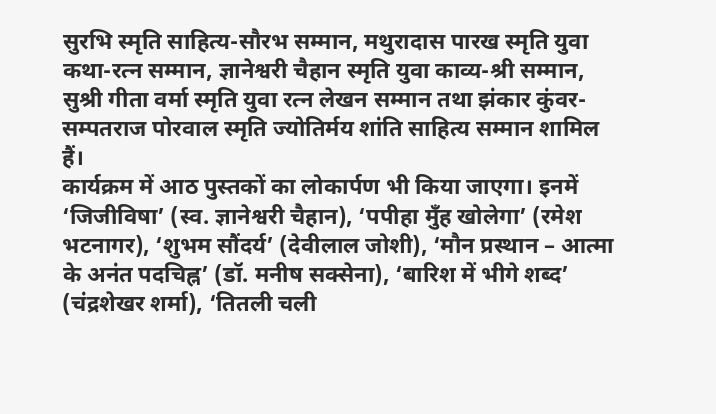सुरभि स्मृति साहित्य-सौरभ सम्मान, मथुरादास पारख स्मृति युवा कथा-रत्न सम्मान, ज्ञानेश्वरी चैहान स्मृति युवा काव्य-श्री सम्मान, सुश्री गीता वर्मा स्मृति युवा रत्न लेखन सम्मान तथा झंकार कुंवर-सम्पतराज पोरवाल स्मृति ज्योतिर्मय शांति साहित्य सम्मान शामिल हैं।
कार्यक्रम में आठ पुस्तकों का लोकार्पण भी किया जाएगा। इनमें ‘जिजीविषा’ (स्व. ज्ञानेश्वरी चैहान), ‘पपीहा मुँह खोलेगा’ (रमेश भटनागर), ‘शुभम सौंदर्य’ (देवीलाल जोशी), ‘मौन प्रस्थान – आत्मा के अनंत पदचिह्न’ (डॉ. मनीष सक्सेना), ‘बारिश में भीगे शब्द’ (चंद्रशेखर शर्मा), ‘तितली चली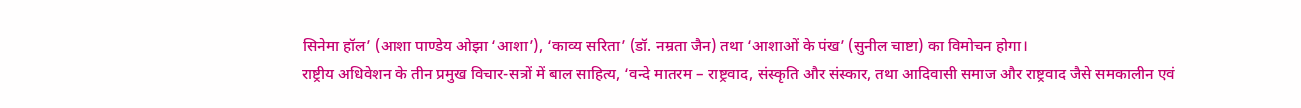सिनेमा हॉल’ (आशा पाण्डेय ओझा ‘आशा’), ‘काव्य सरिता’ (डॉ. नम्रता जैन) तथा ‘आशाओं के पंख’ (सुनील चाष्टा) का विमोचन होगा।
राष्ट्रीय अधिवेशन के तीन प्रमुख विचार-सत्रों में बाल साहित्य, ‘वन्दे मातरम – राष्ट्रवाद, संस्कृति और संस्कार, तथा आदिवासी समाज और राष्ट्रवाद जैसे समकालीन एवं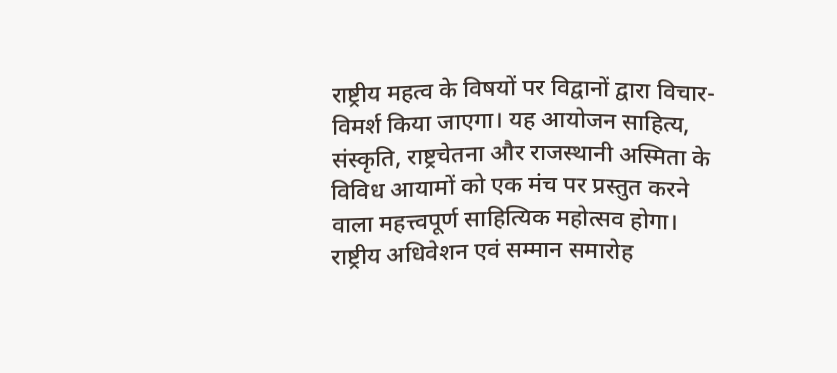राष्ट्रीय महत्व के विषयों पर विद्वानों द्वारा विचार-विमर्श किया जाएगा। यह आयोजन साहित्य, संस्कृति, राष्ट्रचेतना और राजस्थानी अस्मिता के विविध आयामों को एक मंच पर प्रस्तुत करने वाला महत्त्वपूर्ण साहित्यिक महोत्सव होगा।
राष्ट्रीय अधिवेशन एवं सम्मान समारोह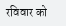रविवार को